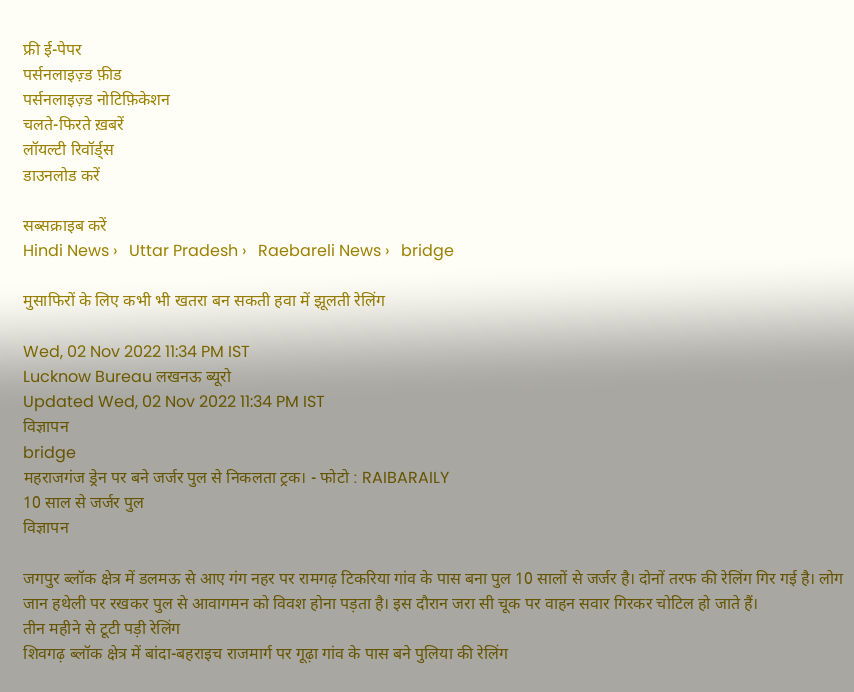फ्री ई-पेपर
पर्सनलाइज़्ड फ़ीड
पर्सनलाइज़्ड नोटिफ़िकेशन
चलते-फिरते ख़बरें
लॉयल्टी रिवॉर्ड्स
डाउनलोड करें

सब्सक्राइब करें
Hindi News ›   Uttar Pradesh ›   Raebareli News ›   bridge

मुसाफिरों के लिए कभी भी खतरा बन सकती हवा में झूलती रेलिंग

Wed, 02 Nov 2022 11:34 PM IST
Lucknow Bureau लखनऊ ब्यूरो
Updated Wed, 02 Nov 2022 11:34 PM IST
विज्ञापन
bridge
महराजगंज ड्रेन पर बने जर्जर पुल से निकलता ट्रक। - फोटो : RAIBARAILY
10 साल से जर्जर पुल
विज्ञापन

जगपुर ब्लॉक क्षेत्र में डलमऊ से आए गंग नहर पर रामगढ़ टिकरिया गांव के पास बना पुल 10 सालों से जर्जर है। दोनों तरफ की रेलिंग गिर गई है। लोग जान हथेली पर रखकर पुल से आवागमन को विवश होना पड़ता है। इस दौरान जरा सी चूक पर वाहन सवार गिरकर चोटिल हो जाते हैं।
तीन महीने से टूटी पड़ी रेलिंग
शिवगढ़ ब्लॉक क्षेत्र में बांदा-बहराइच राजमार्ग पर गूढ़ा गांव के पास बने पुलिया की रेलिंग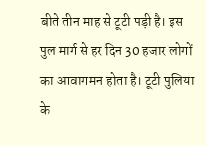बीते तीन माह से टूटी पड़ी है। इस पुल मार्ग से हर दिन 30 हजार लोगों का आवागमन होता है। टूटी पुलिया के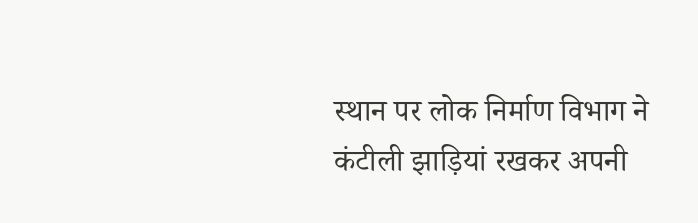स्थान पर लोक निर्माण विभाग ने कंटीली झाड़ियां रखकर अपनी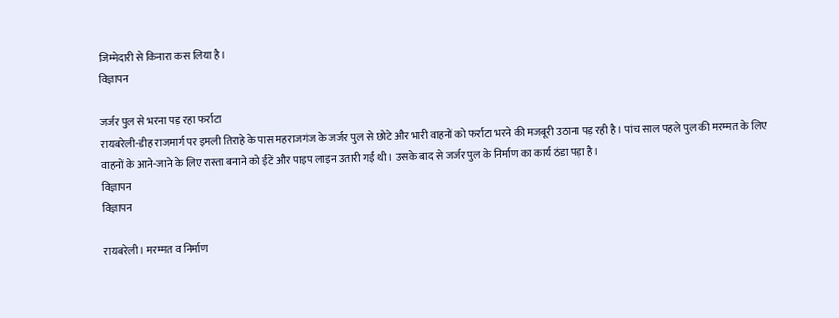जिम्मेदारी से किनारा कस लिया है।
विज्ञापन

जर्जर पुल से भरना पड़ रहा फर्राटा
रायबरेली-डीह राजमार्ग पर इमली तिराहे के पास महराजगंज के जर्जर पुल से छोटे और भारी वाहनों को फर्राटा भरने की मजबूरी उठाना पड़ रही है। पांच साल पहले पुल की मरम्मत के लिए वाहनों के आने-जाने के लिए रास्ता बनाने को ईंटें और पाइप लाइन उतारी गईं थी। उसके बाद से जर्जर पुल के निर्माण का कार्य ठंडा पड़ा है।
विज्ञापन
विज्ञापन

रायबरेली। मरम्मत व निर्माण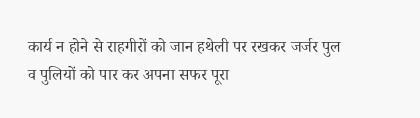कार्य न होने से राहगीरों को जान हथेली पर रखकर जर्जर पुल व पुलियों को पार कर अपना सफर पूरा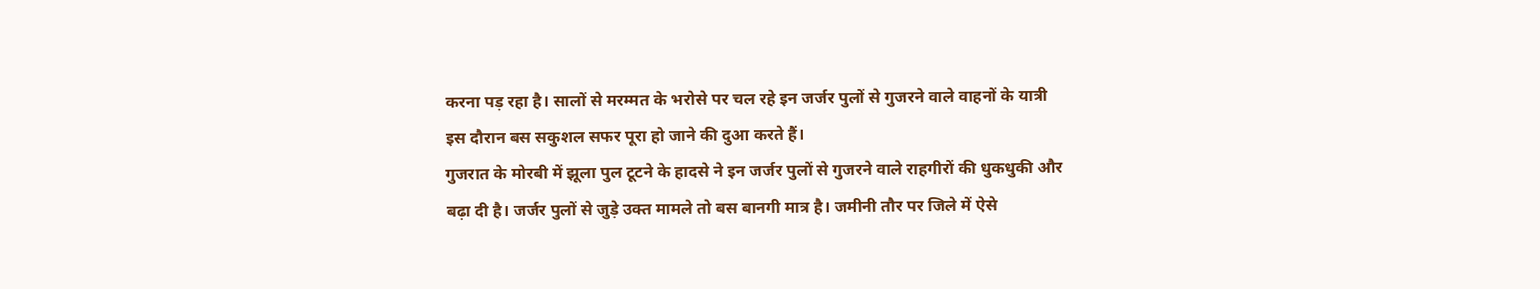करना पड़ रहा है। सालों से मरम्मत के भरोसे पर चल रहे इन जर्जर पुलों से गुजरने वाले वाहनों के यात्री इस दौरान बस सकुशल सफर पूरा हो जाने की दुआ करते हैं।
गुजरात के मोरबी में झूला पुल टूटने के हादसे ने इन जर्जर पुलों से गुजरने वाले राहगीरों की धुकधुकी और बढ़ा दी है। जर्जर पुलों से जुड़े उक्त मामले तो बस बानगी मात्र है। जमीनी तौर पर जिले में ऐसे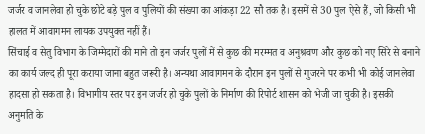जर्जर व जानलेवा हो चुके छोटे बड़े पुल व पुलियों की संख्या का आंकड़ा 22 सौ तक है। इसमें से 30 पुल ऐसे हैं, जो किसी भी हालत में आवागमन लायक उपयुक्त नहीं हैं।
सिंचाई व सेतु विभाग के जिम्मेदारों की माने तो इन जर्जर पुलों में से कुछ की मरम्मत व अनुश्रवण और कुछ को नए सिरे से बनाने का कार्य जल्द ही पूरा कराया जाना बहुत जरूरी है। अन्यथा आवागमन के दौरान इन पुलों से गुजरने पर कभी भी कोई जानलेवा हादसा हो सकता है। विभागीय स्तर पर इन जर्जर हो चुके पुलों के निर्माण की रिपोर्ट शासन को भेजी जा चुकी है। इसकी अनुमति के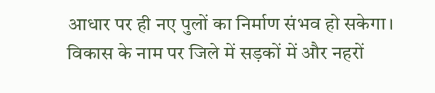आधार पर ही नए पुलों का निर्माण संभव हो सकेगा।
विकास के नाम पर जिले में सड़कों में और नहरों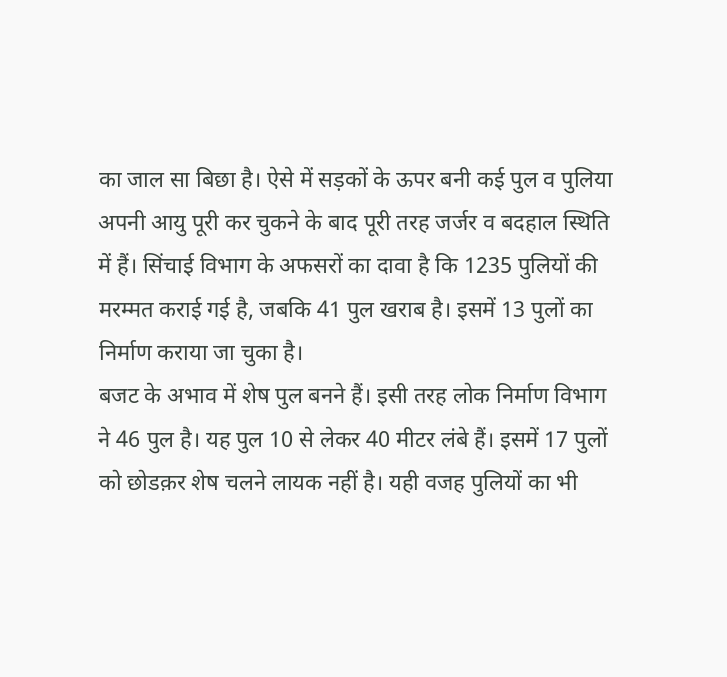का जाल सा बिछा है। ऐसे में सड़कों के ऊपर बनी कई पुल व पुलिया अपनी आयु पूरी कर चुकने के बाद पूरी तरह जर्जर व बदहाल स्थिति में हैं। सिंचाई विभाग के अफसरों का दावा है कि 1235 पुलियों की मरम्मत कराई गई है, जबकि 41 पुल खराब है। इसमें 13 पुलों का निर्माण कराया जा चुका है।
बजट के अभाव में शेष पुल बनने हैं। इसी तरह लोक निर्माण विभाग ने 46 पुल है। यह पुल 10 से लेकर 40 मीटर लंबे हैं। इसमें 17 पुलों को छोडक़र शेष चलने लायक नहीं है। यही वजह पुलियों का भी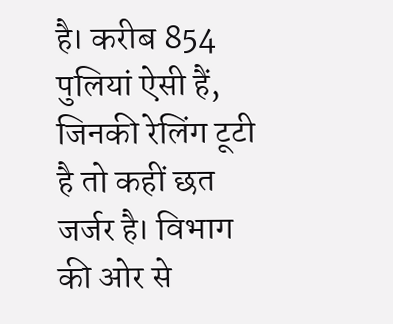है। करीब 854 पुलियां ऐसी हैं, जिनकी रेलिंग टूटी है तो कहीं छत जर्जर है। विभाग की ओर से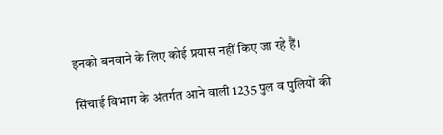इनको बनवाने के लिए कोई प्रयास नहीं किए जा रहे हैं।

सिंचाई विभाग के अंतर्गत आने वाली 1235 पुल व पुलियों की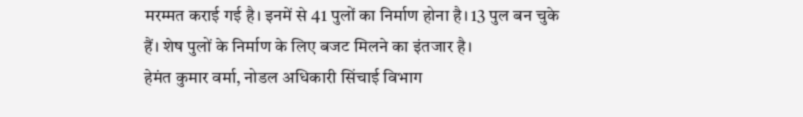मरम्मत कराई गई है। इनमें से 41 पुलों का निर्माण होना है। 13 पुल बन चुके हैं। शेष पुलों के निर्माण के लिए बजट मिलने का इंतजार है।
हेमंत कुमार वर्मा, नोडल अधिकारी सिंचाई विभाग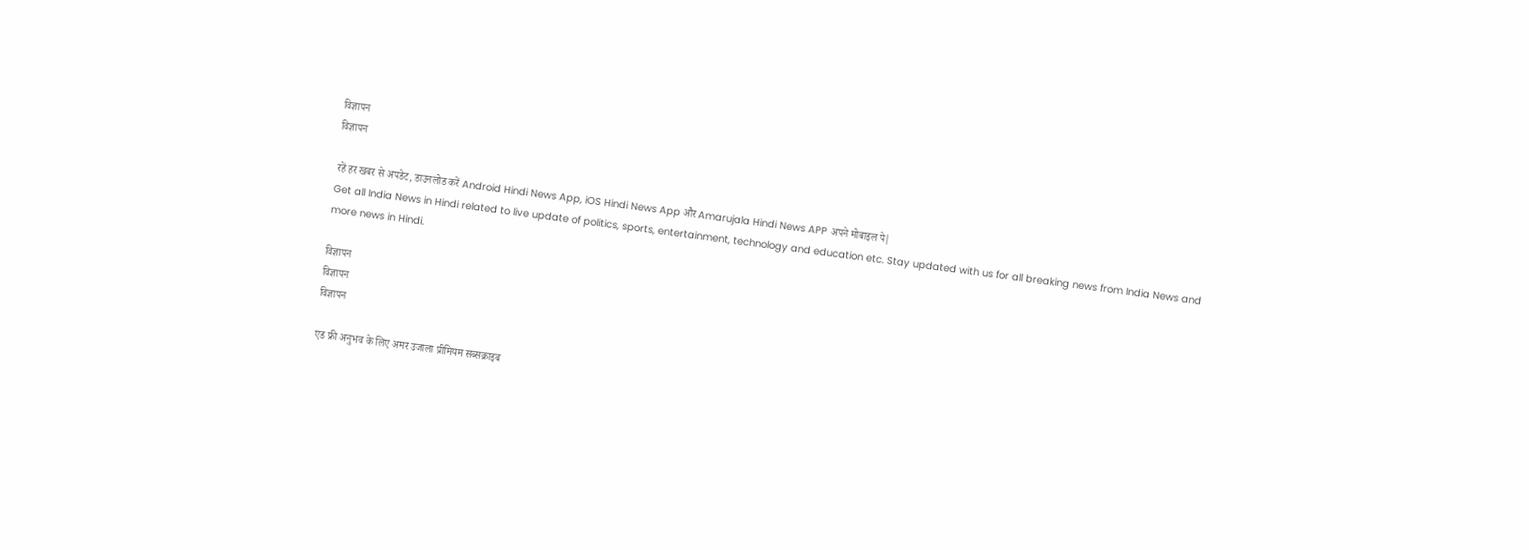विज्ञापन
विज्ञापन

रहें हर खबर से अपडेट, डाउनलोड करें Android Hindi News App, iOS Hindi News App और Amarujala Hindi News APP अपने मोबाइल पे|
Get all India News in Hindi related to live update of politics, sports, entertainment, technology and education etc. Stay updated with us for all breaking news from India News and more news in Hindi.

विज्ञापन
विज्ञापन
विज्ञापन

एड फ्री अनुभव के लिए अमर उजाला प्रीमियम सब्सक्राइब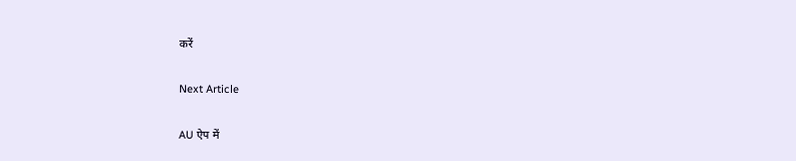करें

Next Article

AU ऐप में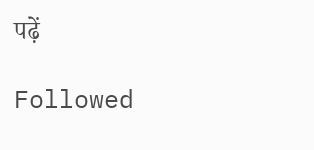पढ़ें

Followed